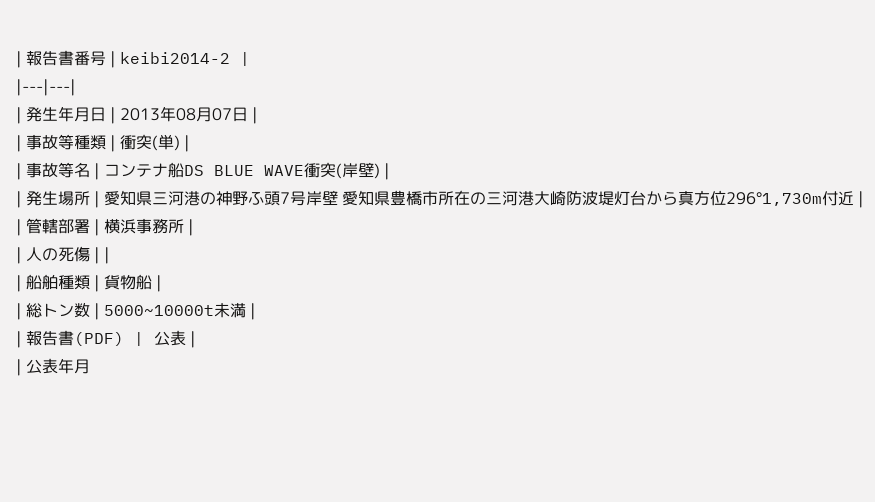| 報告書番号 | keibi2014-2 |
|---|---|
| 発生年月日 | 2013年08月07日 |
| 事故等種類 | 衝突(単) |
| 事故等名 | コンテナ船DS BLUE WAVE衝突(岸壁) |
| 発生場所 | 愛知県三河港の神野ふ頭7号岸壁 愛知県豊橋市所在の三河港大崎防波堤灯台から真方位296°1,730m付近 |
| 管轄部署 | 横浜事務所 |
| 人の死傷 | |
| 船舶種類 | 貨物船 |
| 総トン数 | 5000~10000t未満 |
| 報告書(PDF) | 公表 |
| 公表年月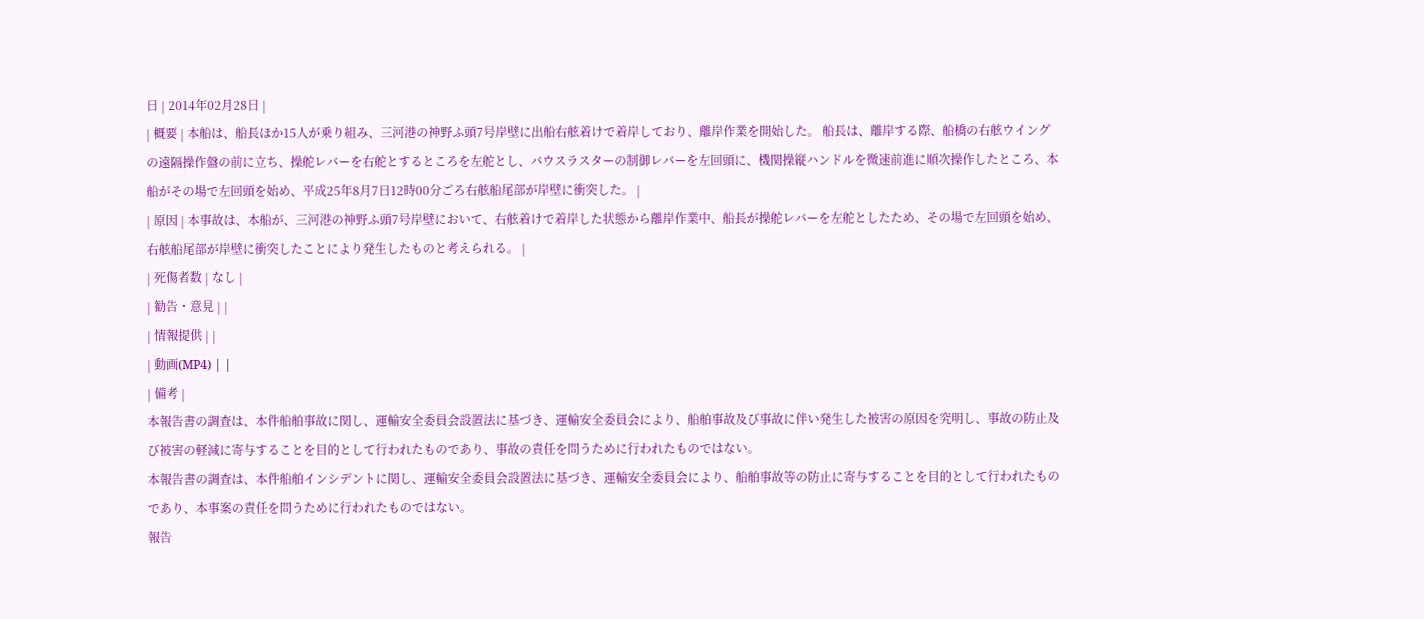日 | 2014年02月28日 |
| 概要 | 本船は、船長ほか15人が乗り組み、三河港の神野ふ頭7号岸壁に出船右舷着けで着岸しており、離岸作業を開始した。 船長は、離岸する際、船橋の右舷ウイングの遠隔操作盤の前に立ち、操舵レバーを右舵とするところを左舵とし、バウスラスターの制御レバーを左回頭に、機関操縦ハンドルを微速前進に順次操作したところ、本船がその場で左回頭を始め、平成25年8月7日12時00分ごろ右舷船尾部が岸壁に衝突した。 |
| 原因 | 本事故は、本船が、三河港の神野ふ頭7号岸壁において、右舷着けで着岸した状態から離岸作業中、船長が操舵レバーを左舵としたため、その場で左回頭を始め、右舷船尾部が岸壁に衝突したことにより発生したものと考えられる。 |
| 死傷者数 | なし |
| 勧告・意見 | |
| 情報提供 | |
| 動画(MP4) | |
| 備考 |
本報告書の調査は、本件船舶事故に関し、運輸安全委員会設置法に基づき、運輸安全委員会により、船舶事故及び事故に伴い発生した被害の原因を究明し、事故の防止及び被害の軽減に寄与することを目的として行われたものであり、事故の責任を問うために行われたものではない。
本報告書の調査は、本件船舶インシデントに関し、運輸安全委員会設置法に基づき、運輸安全委員会により、船舶事故等の防止に寄与することを目的として行われたものであり、本事案の責任を問うために行われたものではない。
報告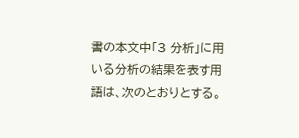書の本文中「3 分析」に用いる分析の結果を表す用語は、次のとおりとする。